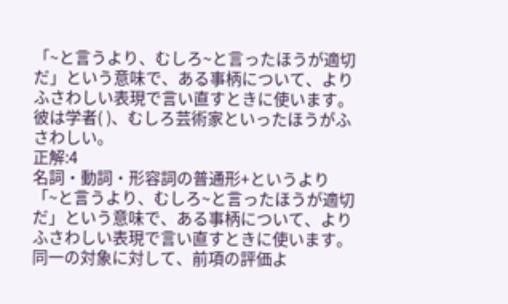「~と言うより、むしろ~と言ったほうが適切だ」という意味で、ある事柄について、よりふさわしい表現で言い直すときに使います。
彼は学者( )、むしろ芸術家といったほうがふさわしい。
正解:4
名詞・動詞・形容詞の普通形+というより
「~と言うより、むしろ~と言ったほうが適切だ」という意味で、ある事柄について、よりふさわしい表現で言い直すときに使います。
同一の対象に対して、前項の評価よ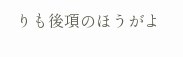りも後項のほうがよ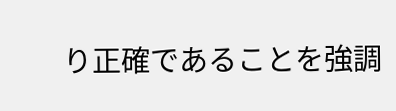り正確であることを強調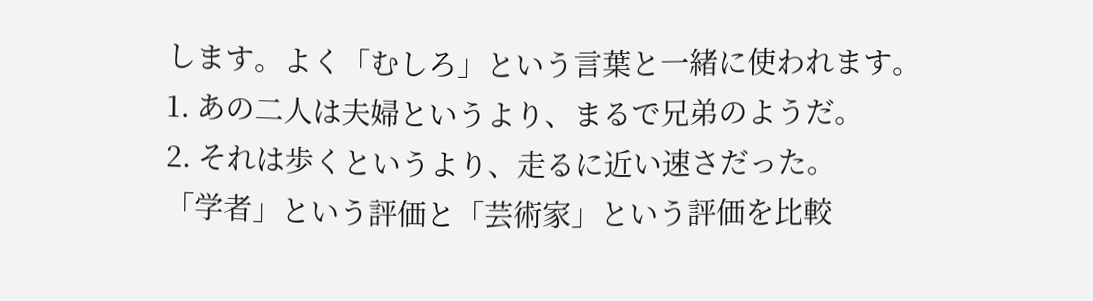します。よく「むしろ」という言葉と一緒に使われます。
1. あの二人は夫婦というより、まるで兄弟のようだ。
2. それは歩くというより、走るに近い速さだった。
「学者」という評価と「芸術家」という評価を比較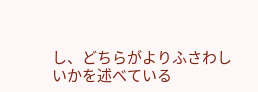し、どちらがよりふさわしいかを述べている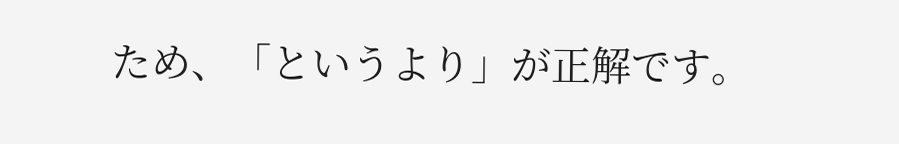ため、「というより」が正解です。